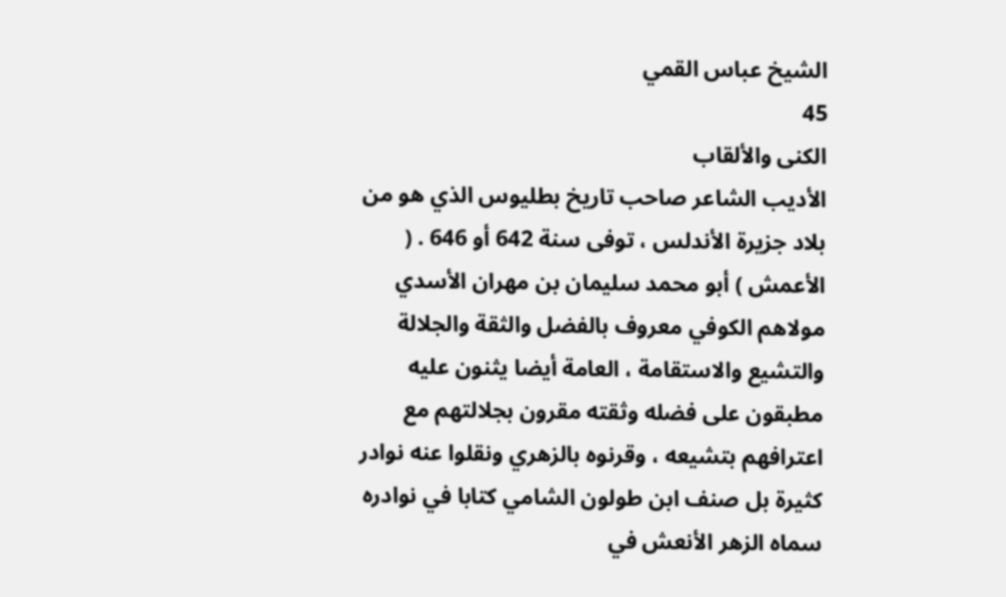الشيخ عباس القمي
45
الكنى والألقاب
الأديب الشاعر صاحب تاريخ بطليوس الذي هو من بلاد جزيرة الأندلس ، توفى سنة 642 أو 646 . ( الأعمش ) أبو محمد سليمان بن مهران الأسدي مولاهم الكوفي معروف بالفضل والثقة والجلالة والتشيع والاستقامة ، العامة أيضا يثنون عليه مطبقون على فضله وثقته مقرون بجلالتهم مع اعترافهم بتشيعه ، وقرنوه بالزهري ونقلوا عنه نوادر كثيرة بل صنف ابن طولون الشامي كتابا في نوادره سماه الزهر الأنعش في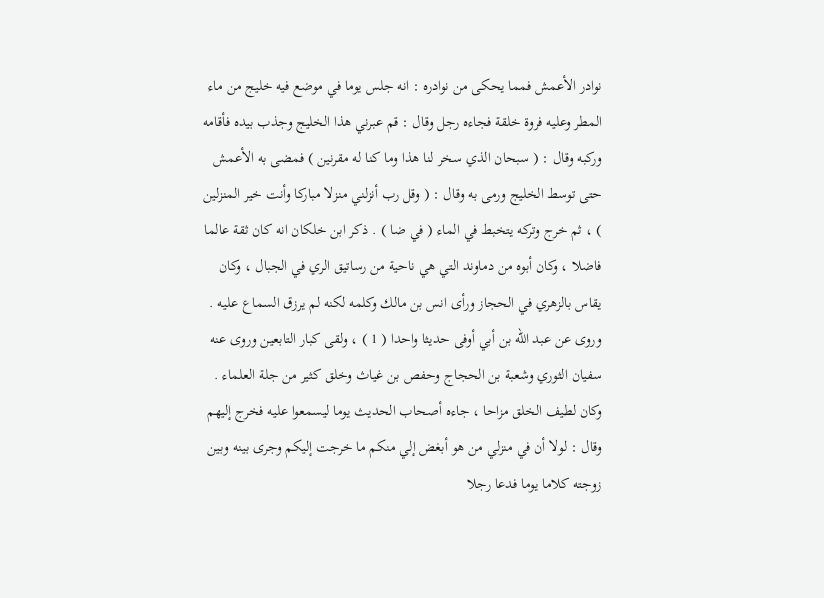نوادر الأعمش فمما يحكى من نوادره : انه جلس يوما في موضع فيه خليج من ماء المطر وعليه فروة خلقة فجاءه رجل وقال : قم عبرني هذا الخليج وجذب بيده فأقامه وركبه وقال : ( سبحان الذي سخر لنا هذا وما كنا له مقرنين ) فمضى به الأعمش حتى توسط الخليج ورمى به وقال : ( وقل رب أنزلني منزلا مباركا وأنت خير المنزلين ) ، ثم خرج وتركه يتخبط في الماء ( في ضا ) . ذكر ابن خلكان انه كان ثقة عالما فاضلا ، وكان أبوه من دماوند التي هي ناحية من رساتيق الري في الجبال ، وكان يقاس بالزهري في الحجاز ورأى انس بن مالك وكلمه لكنه لم يرزق السماع عليه . وروى عن عبد الله بن أبي أوفى حديثا واحدا ( 1 ) ، ولقى كبار التابعين وروى عنه سفيان الثوري وشعبة بن الحجاج وحفص بن غياث وخلق كثير من جلة العلماء . وكان لطيف الخلق مزاحا ، جاءه أصحاب الحديث يوما ليسمعوا عليه فخرج إليهم وقال : لولا أن في منزلي من هو أبغض إلي منكم ما خرجت إليكم وجرى بينه وبين زوجته كلاما يوما فدعا رجلا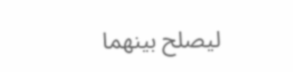ليصلح بينهما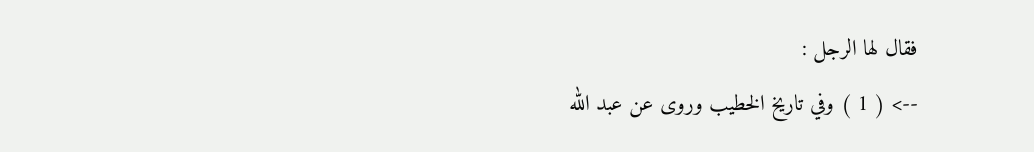فقال لها الرجل :
--> ( 1 ) وفي تاريخ الخطيب وروى عن عبد الله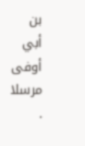بن أبي أوفى مرسلا .